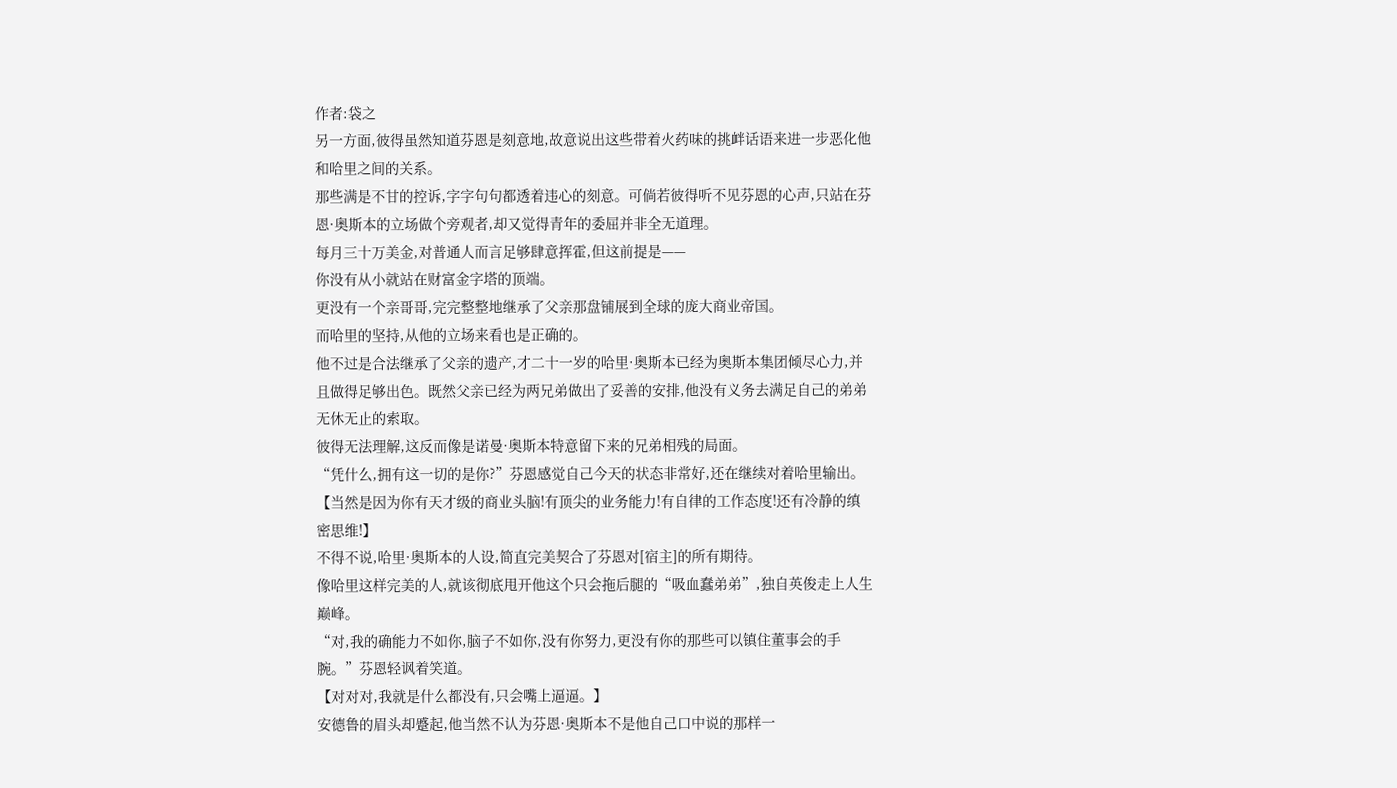作者:袋之
另一方面,彼得虽然知道芬恩是刻意地,故意说出这些带着火药味的挑衅话语来进一步恶化他和哈里之间的关系。
那些满是不甘的控诉,字字句句都透着违心的刻意。可倘若彼得听不见芬恩的心声,只站在芬恩·奥斯本的立场做个旁观者,却又觉得青年的委屈并非全无道理。
每月三十万美金,对普通人而言足够肆意挥霍,但这前提是——
你没有从小就站在财富金字塔的顶端。
更没有一个亲哥哥,完完整整地继承了父亲那盘铺展到全球的庞大商业帝国。
而哈里的坚持,从他的立场来看也是正确的。
他不过是合法继承了父亲的遗产,才二十一岁的哈里·奥斯本已经为奥斯本集团倾尽心力,并且做得足够出色。既然父亲已经为两兄弟做出了妥善的安排,他没有义务去满足自己的弟弟无休无止的索取。
彼得无法理解,这反而像是诺曼·奥斯本特意留下来的兄弟相残的局面。
“凭什么,拥有这一切的是你?”芬恩感觉自己今天的状态非常好,还在继续对着哈里输出。
【当然是因为你有天才级的商业头脑!有顶尖的业务能力!有自律的工作态度!还有冷静的缜密思维!】
不得不说,哈里·奥斯本的人设,简直完美契合了芬恩对[宿主]的所有期待。
像哈里这样完美的人,就该彻底甩开他这个只会拖后腿的“吸血蠢弟弟”,独自英俊走上人生巅峰。
“对,我的确能力不如你,脑子不如你,没有你努力,更没有你的那些可以镇住董事会的手腕。”芬恩轻讽着笑道。
【对对对,我就是什么都没有,只会嘴上逼逼。】
安德鲁的眉头却蹙起,他当然不认为芬恩·奥斯本不是他自己口中说的那样一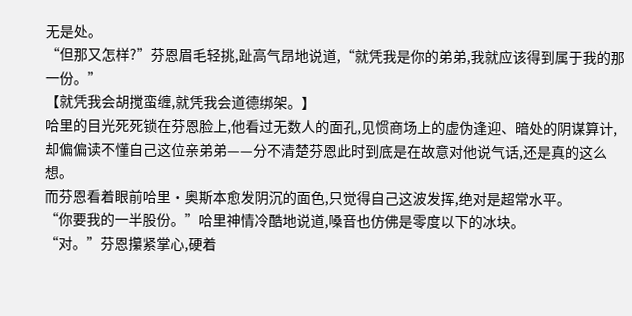无是处。
“但那又怎样?”芬恩眉毛轻挑,趾高气昂地说道,“就凭我是你的弟弟,我就应该得到属于我的那一份。”
【就凭我会胡搅蛮缠,就凭我会道德绑架。】
哈里的目光死死锁在芬恩脸上,他看过无数人的面孔,见惯商场上的虚伪逢迎、暗处的阴谋算计,却偏偏读不懂自己这位亲弟弟——分不清楚芬恩此时到底是在故意对他说气话,还是真的这么想。
而芬恩看着眼前哈里·奥斯本愈发阴沉的面色,只觉得自己这波发挥,绝对是超常水平。
“你要我的一半股份。”哈里神情冷酷地说道,嗓音也仿佛是零度以下的冰块。
“对。”芬恩攥紧掌心,硬着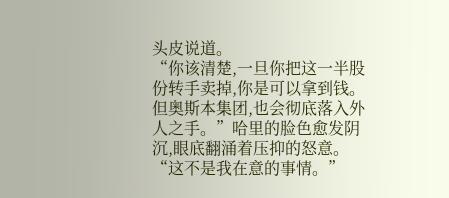头皮说道。
“你该清楚,一旦你把这一半股份转手卖掉,你是可以拿到钱。但奥斯本集团,也会彻底落入外人之手。”哈里的脸色愈发阴沉,眼底翻涌着压抑的怒意。
“这不是我在意的事情。”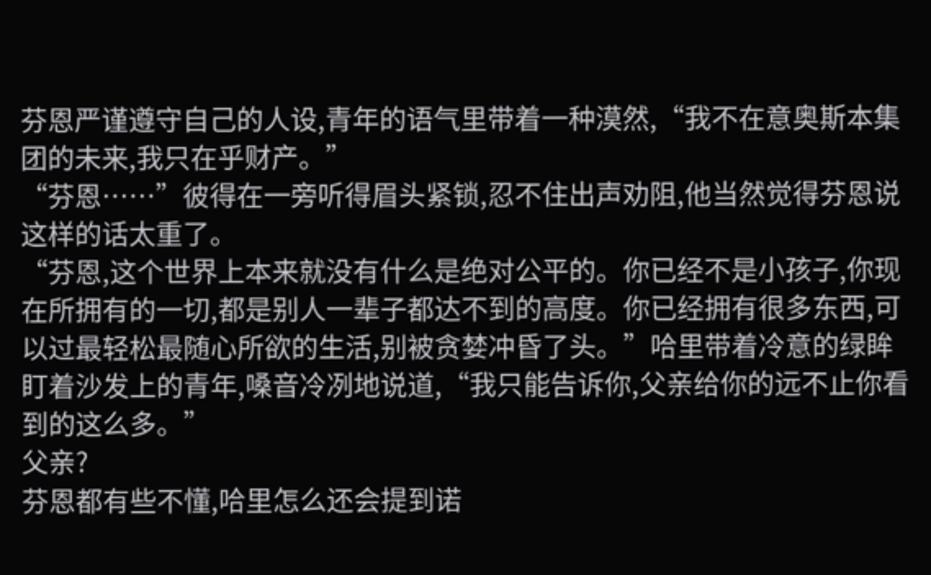芬恩严谨遵守自己的人设,青年的语气里带着一种漠然,“我不在意奥斯本集团的未来,我只在乎财产。”
“芬恩……”彼得在一旁听得眉头紧锁,忍不住出声劝阻,他当然觉得芬恩说这样的话太重了。
“芬恩,这个世界上本来就没有什么是绝对公平的。你已经不是小孩子,你现在所拥有的一切,都是别人一辈子都达不到的高度。你已经拥有很多东西,可以过最轻松最随心所欲的生活,别被贪婪冲昏了头。”哈里带着冷意的绿眸盯着沙发上的青年,嗓音冷冽地说道,“我只能告诉你,父亲给你的远不止你看到的这么多。”
父亲?
芬恩都有些不懂,哈里怎么还会提到诺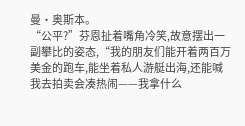曼·奥斯本。
“公平?”芬恩扯着嘴角冷笑,故意摆出一副攀比的姿态,“我的朋友们能开着两百万美金的跑车,能坐着私人游艇出海,还能喊我去拍卖会凑热闹——我拿什么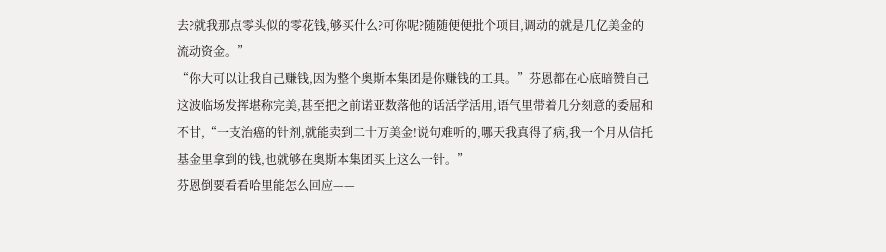去?就我那点零头似的零花钱,够买什么?可你呢?随随便便批个项目,调动的就是几亿美金的流动资金。”
“你大可以让我自己赚钱,因为整个奥斯本集团是你赚钱的工具。”芬恩都在心底暗赞自己这波临场发挥堪称完美,甚至把之前诺亚数落他的话活学活用,语气里带着几分刻意的委屈和不甘,“一支治癌的针剂,就能卖到二十万美金!说句难听的,哪天我真得了病,我一个月从信托基金里拿到的钱,也就够在奥斯本集团买上这么一针。”
芬恩倒要看看哈里能怎么回应——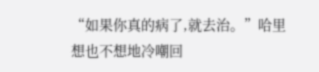“如果你真的病了,就去治。”哈里想也不想地冷嘲回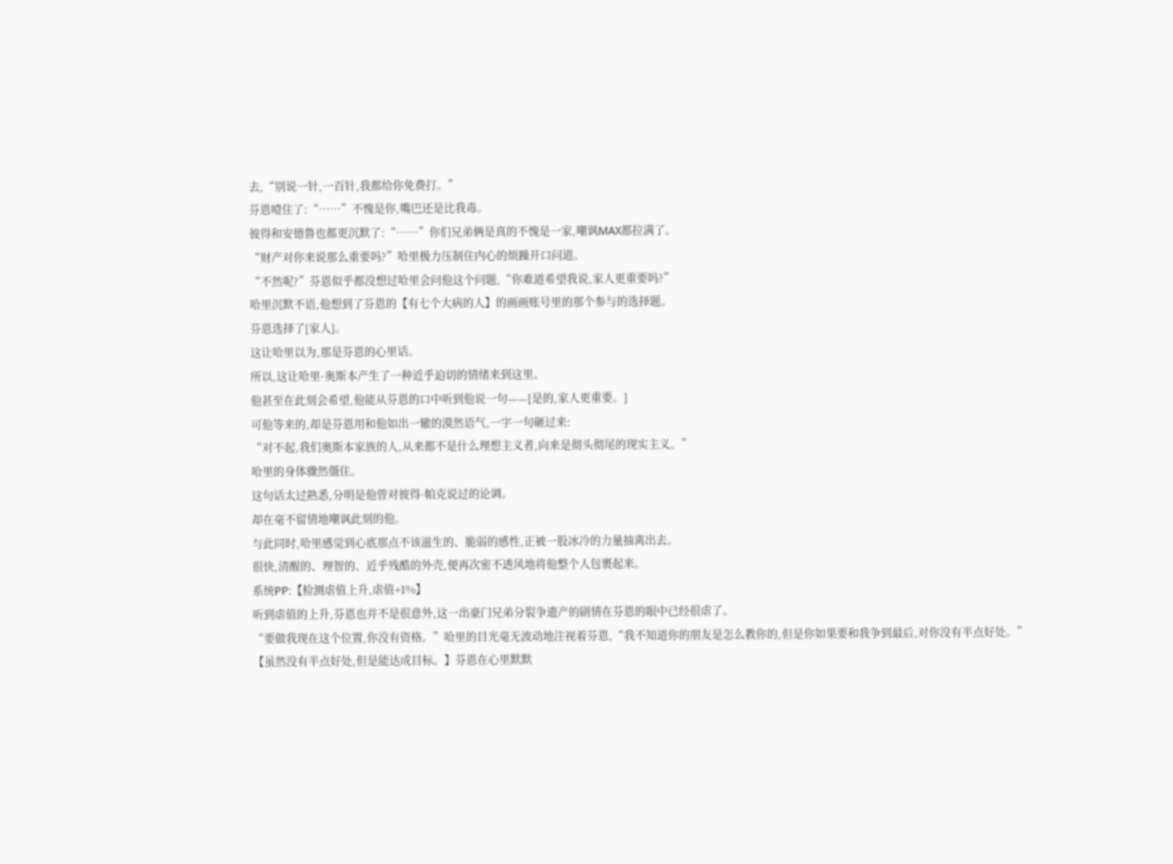去,“别说一针,一百针,我都给你免费打。”
芬恩噎住了:“……”不愧是你,嘴巴还是比我毒。
彼得和安德鲁也都更沉默了:“……”你们兄弟俩是真的不愧是一家,嘲讽MAX都拉满了。
“财产对你来说那么重要吗?”哈里极力压制住内心的烦躁开口问道。
“不然呢?”芬恩似乎都没想过哈里会问他这个问题,“你难道希望我说,家人更重要吗?”
哈里沉默不语,他想到了芬恩的【有七个大病的人】的画画账号里的那个参与的选择题。
芬恩选择了[家人]。
这让哈里以为,那是芬恩的心里话。
所以,这让哈里·奥斯本产生了一种近乎迫切的情绪来到这里。
他甚至在此刻会希望,他能从芬恩的口中听到他说一句——[是的,家人更重要。]
可他等来的,却是芬恩用和他如出一辙的漠然语气,一字一句砸过来:
“对不起,我们奥斯本家族的人,从来都不是什么理想主义者,向来是彻头彻尾的现实主义。”
哈里的身体骤然僵住。
这句话太过熟悉,分明是他曾对彼得·帕克说过的论调。
却在毫不留情地嘲讽此刻的他。
与此同时,哈里感觉到心底那点不该滋生的、脆弱的感性,正被一股冰冷的力量抽离出去。
很快,清醒的、理智的、近乎残酷的外壳,便再次密不透风地将他整个人包裹起来。
系统PP:【检测虐值上升,虐值+1%】
听到虐值的上升,芬恩也并不是很意外,这一出豪门兄弟分裂争遗产的剧情在芬恩的眼中已经很虐了。
“要做我现在这个位置,你没有资格。”哈里的目光毫无波动地注视着芬恩,“我不知道你的朋友是怎么教你的,但是你如果要和我争到最后,对你没有半点好处。”
【虽然没有半点好处,但是能达成目标。】芬恩在心里默默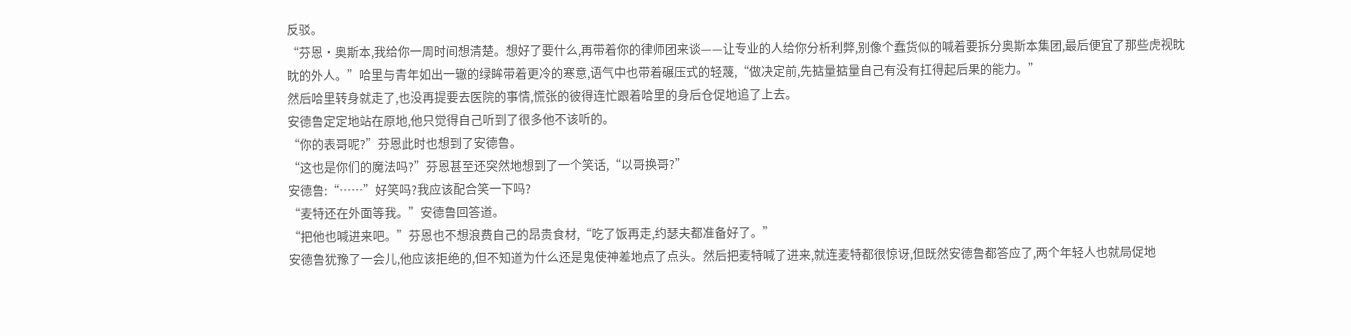反驳。
“芬恩·奥斯本,我给你一周时间想清楚。想好了要什么,再带着你的律师团来谈——让专业的人给你分析利弊,别像个蠢货似的喊着要拆分奥斯本集团,最后便宜了那些虎视眈眈的外人。”哈里与青年如出一辙的绿眸带着更冷的寒意,语气中也带着碾压式的轻蔑,“做决定前,先掂量掂量自己有没有扛得起后果的能力。”
然后哈里转身就走了,也没再提要去医院的事情,慌张的彼得连忙跟着哈里的身后仓促地追了上去。
安德鲁定定地站在原地,他只觉得自己听到了很多他不该听的。
“你的表哥呢?”芬恩此时也想到了安德鲁。
“这也是你们的魔法吗?”芬恩甚至还突然地想到了一个笑话,“以哥换哥?”
安德鲁:“……”好笑吗?我应该配合笑一下吗?
“麦特还在外面等我。”安德鲁回答道。
“把他也喊进来吧。”芬恩也不想浪费自己的昂贵食材,“吃了饭再走,约瑟夫都准备好了。”
安德鲁犹豫了一会儿,他应该拒绝的,但不知道为什么还是鬼使神差地点了点头。然后把麦特喊了进来,就连麦特都很惊讶,但既然安德鲁都答应了,两个年轻人也就局促地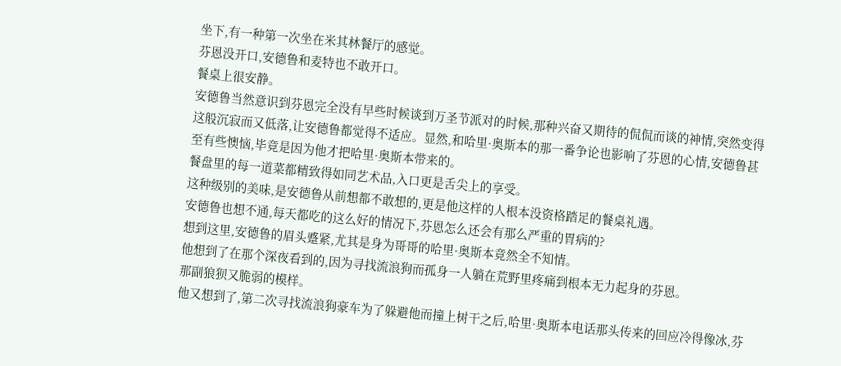坐下,有一种第一次坐在米其林餐厅的感觉。
芬恩没开口,安德鲁和麦特也不敢开口。
餐桌上很安静。
安德鲁当然意识到芬恩完全没有早些时候谈到万圣节派对的时候,那种兴奋又期待的侃侃而谈的神情,突然变得这般沉寂而又低落,让安德鲁都觉得不适应。显然,和哈里·奥斯本的那一番争论也影响了芬恩的心情,安德鲁甚至有些懊恼,毕竟是因为他才把哈里·奥斯本带来的。
餐盘里的每一道菜都精致得如同艺术品,入口更是舌尖上的享受。
这种级别的美味,是安德鲁从前想都不敢想的,更是他这样的人根本没资格踏足的餐桌礼遇。
安德鲁也想不通,每天都吃的这么好的情况下,芬恩怎么还会有那么严重的胃病的?
想到这里,安德鲁的眉头蹙紧,尤其是身为哥哥的哈里·奥斯本竟然全不知情。
他想到了在那个深夜看到的,因为寻找流浪狗而孤身一人躺在荒野里疼痛到根本无力起身的芬恩。
那副狼狈又脆弱的模样。
他又想到了,第二次寻找流浪狗豪车为了躲避他而撞上树干之后,哈里·奥斯本电话那头传来的回应冷得像冰,芬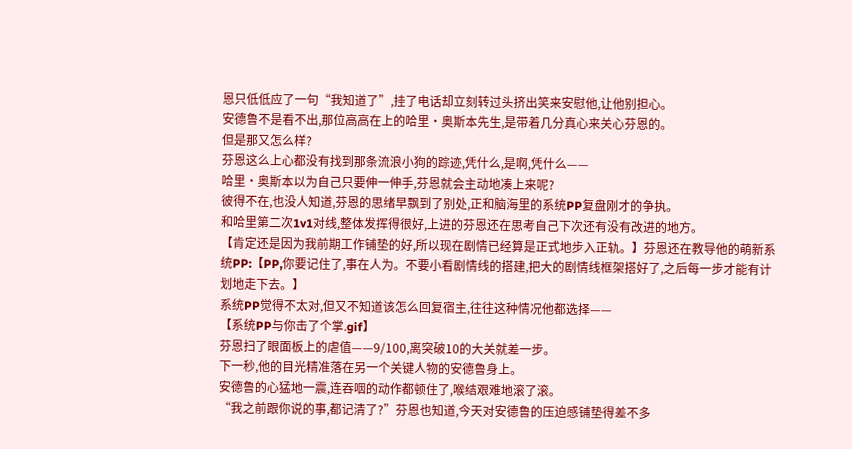恩只低低应了一句“我知道了”,挂了电话却立刻转过头挤出笑来安慰他,让他别担心。
安德鲁不是看不出,那位高高在上的哈里·奥斯本先生,是带着几分真心来关心芬恩的。
但是那又怎么样?
芬恩这么上心都没有找到那条流浪小狗的踪迹,凭什么,是啊,凭什么——
哈里·奥斯本以为自己只要伸一伸手,芬恩就会主动地凑上来呢?
彼得不在,也没人知道,芬恩的思绪早飘到了别处,正和脑海里的系统PP复盘刚才的争执。
和哈里第二次1v1对线,整体发挥得很好,上进的芬恩还在思考自己下次还有没有改进的地方。
【肯定还是因为我前期工作铺垫的好,所以现在剧情已经算是正式地步入正轨。】芬恩还在教导他的萌新系统PP:【PP,你要记住了,事在人为。不要小看剧情线的搭建,把大的剧情线框架搭好了,之后每一步才能有计划地走下去。】
系统PP觉得不太对,但又不知道该怎么回复宿主,往往这种情况他都选择——
【系统PP与你击了个掌.gif】
芬恩扫了眼面板上的虐值——9/100,离突破10的大关就差一步。
下一秒,他的目光精准落在另一个关键人物的安德鲁身上。
安德鲁的心猛地一震,连吞咽的动作都顿住了,喉结艰难地滚了滚。
“我之前跟你说的事,都记清了?”芬恩也知道,今天对安德鲁的压迫感铺垫得差不多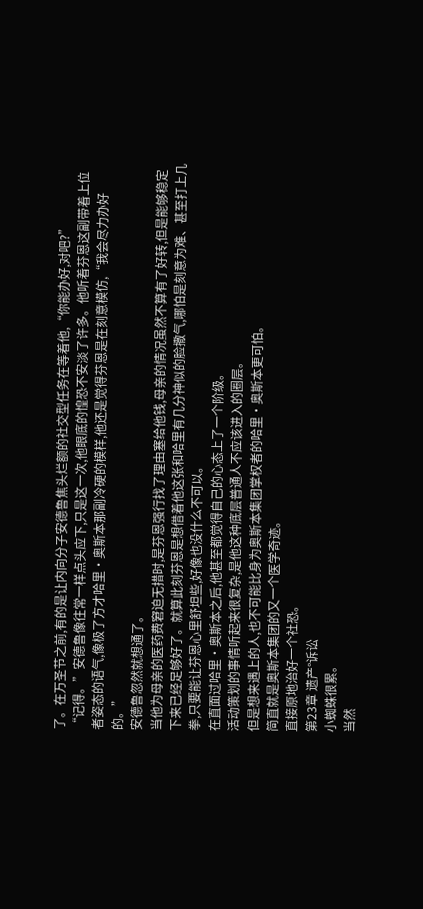了。在万圣节之前,有的是让内向分子安德鲁焦头烂额的社交型任务在等着他,“你能办好,对吧?”
“记得。”安德鲁像往常一样点头应下,只是这一次,他眼底的惶恐不安淡了许多。他听着芬恩这副带着上位者姿态的语气,像极了方才哈里·奥斯本那副冷硬的模样,他还是觉得芬恩是在刻意模仿,“我会尽力办好的。”
安德鲁忽然就想通了。
当他为母亲的医药费窘迫无措时,是芬恩强行找了理由塞给他钱,母亲的情况虽然不算有了好转,但是能够稳定下来已经足够好了。就算此刻芬恩是想借着他这张和哈里有几分神似的脸撒气,哪怕是刻意为难、甚至打上几拳,只要能让芬恩心里舒坦些,好像也没什么不可以。
在直面过哈里·奥斯本之后,他甚至都觉得自己的心态上了一个阶级。
活动策划的事情听起来很复杂,是他这种底层普通人不应该进入的圈层。
但是想来遇上的人,也不可能比身为奥斯本集团掌权者的哈里·奥斯本更可怕。
简直就是奥斯本集团的又一个医学奇迹。
直接原地治好一个社恐。
第23章 遗产°诉讼
小蜘蛛很累。
当然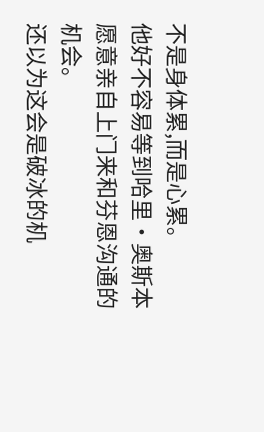不是身体累,而是心累。
他好不容易等到哈里·奥斯本愿意亲自上门来和芬恩沟通的机会。
还以为这会是破冰的机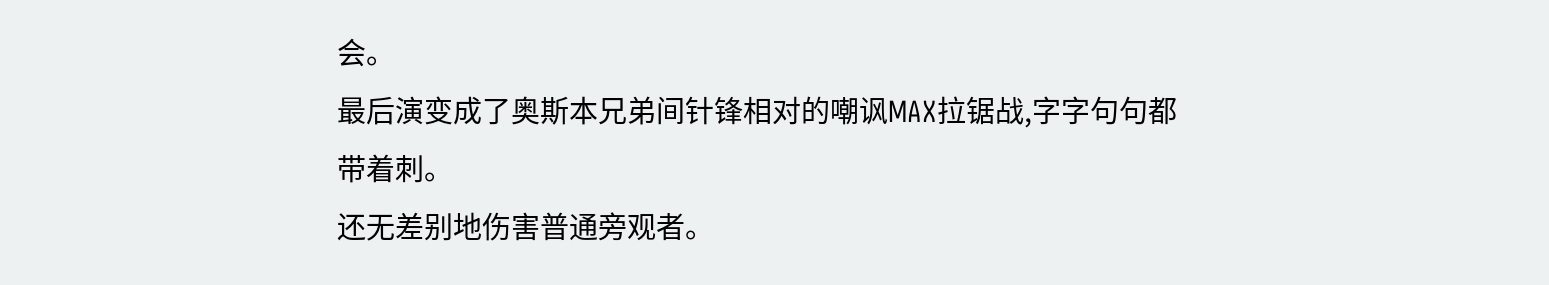会。
最后演变成了奥斯本兄弟间针锋相对的嘲讽MAX拉锯战,字字句句都带着刺。
还无差别地伤害普通旁观者。